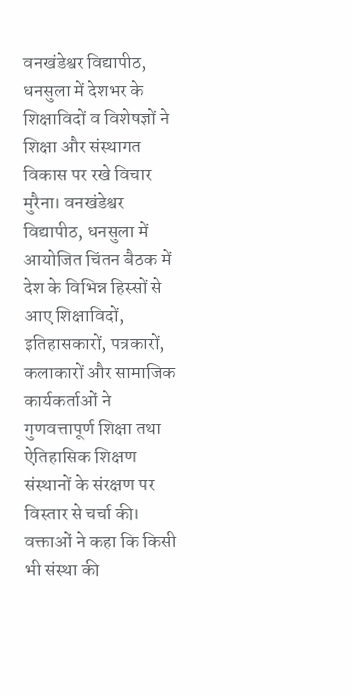वनखंडेश्वर विद्यापीठ, धनसुला में देशभर के शिक्षाविदों व विशेषज्ञों ने शिक्षा और संस्थागत विकास पर रखे विचार
मुरैना। वनखंडेश्वर विद्यापीठ, धनसुला में आयोजित चिंतन बैठक में देश के विभिन्न हिस्सों से आए शिक्षाविदों, इतिहासकारों, पत्रकारों, कलाकारों और सामाजिक कार्यकर्ताओं ने गुणवत्तापूर्ण शिक्षा तथा ऐतिहासिक शिक्षण संस्थानों के संरक्षण पर विस्तार से चर्चा की। वक्ताओं ने कहा कि किसी भी संस्था की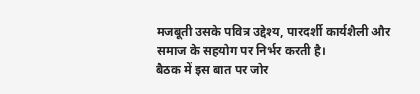मजबूती उसके पवित्र उद्देश्य, पारदर्शी कार्यशैली और समाज के सहयोग पर निर्भर करती है।
बैठक में इस बात पर जोर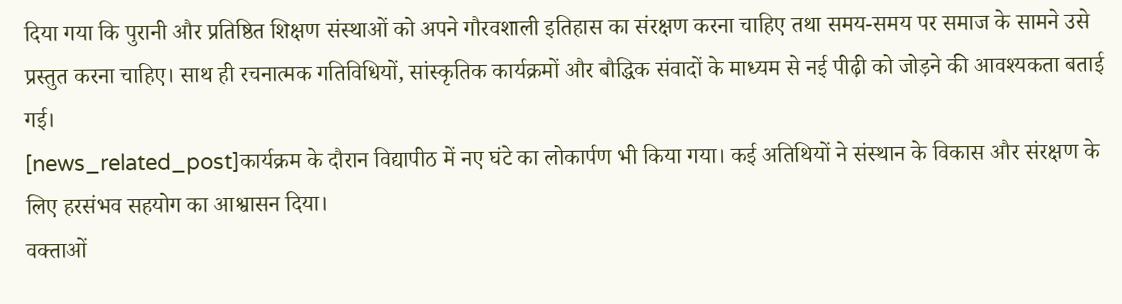दिया गया कि पुरानी और प्रतिष्ठित शिक्षण संस्थाओं को अपने गौरवशाली इतिहास का संरक्षण करना चाहिए तथा समय-समय पर समाज के सामने उसे प्रस्तुत करना चाहिए। साथ ही रचनात्मक गतिविधियों, सांस्कृतिक कार्यक्रमों और बौद्धिक संवादों के माध्यम से नई पीढ़ी को जोड़ने की आवश्यकता बताई गई।
[news_related_post]कार्यक्रम के दौरान विद्यापीठ में नए घंटे का लोकार्पण भी किया गया। कई अतिथियों ने संस्थान के विकास और संरक्षण के लिए हरसंभव सहयोग का आश्वासन दिया।
वक्ताओं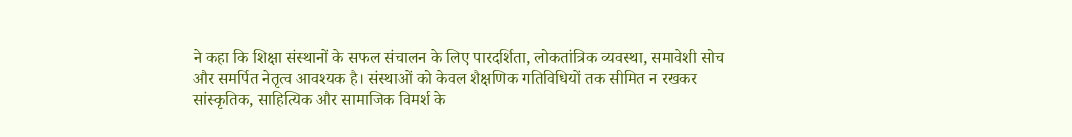ने कहा कि शिक्षा संस्थानों के सफल संचालन के लिए पारदर्शिता, लोकतांत्रिक व्यवस्था, समावेशी सोच और समर्पित नेतृत्व आवश्यक है। संस्थाओं को केवल शैक्षणिक गतिविधियों तक सीमित न रखकर सांस्कृतिक, साहित्यिक और सामाजिक विमर्श के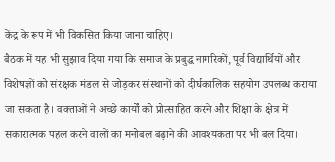केंद्र के रूप में भी विकसित किया जाना चाहिए।
बैठक में यह भी सुझाव दिया गया कि समाज के प्रबुद्ध नागरिकों, पूर्व विद्यार्थियों और विशेषज्ञों को संरक्षक मंडल से जोड़कर संस्थानों को दीर्घकालिक सहयोग उपलब्ध कराया जा सकता है। वक्ताओं ने अच्छे कार्यों को प्रोत्साहित करने और शिक्षा के क्षेत्र में सकारात्मक पहल करने वालों का मनोबल बढ़ाने की आवश्यकता पर भी बल दिया।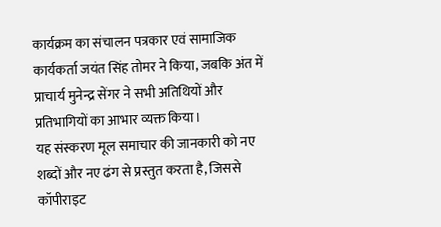कार्यक्रम का संचालन पत्रकार एवं सामाजिक कार्यकर्ता जयंत सिंह तोमर ने किया, जबकि अंत में प्राचार्य मुनेन्द्र सेंगर ने सभी अतिथियों और प्रतिभागियों का आभार व्यक्त किया।
यह संस्करण मूल समाचार की जानकारी को नए शब्दों और नए ढंग से प्रस्तुत करता है, जिससे कॉपीराइट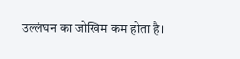उल्लंघन का जोखिम कम होता है।